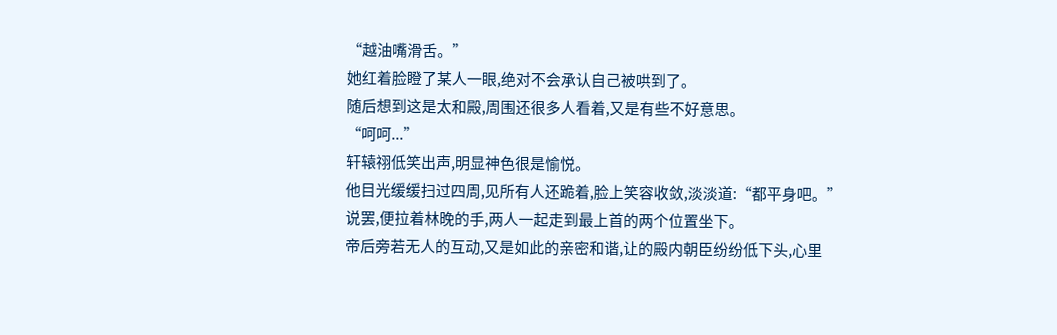“越油嘴滑舌。”
她红着脸瞪了某人一眼,绝对不会承认自己被哄到了。
随后想到这是太和殿,周围还很多人看着,又是有些不好意思。
“呵呵...”
轩辕祤低笑出声,明显神色很是愉悦。
他目光缓缓扫过四周,见所有人还跪着,脸上笑容收敛,淡淡道:“都平身吧。”
说罢,便拉着林晚的手,两人一起走到最上首的两个位置坐下。
帝后旁若无人的互动,又是如此的亲密和谐,让的殿内朝臣纷纷低下头,心里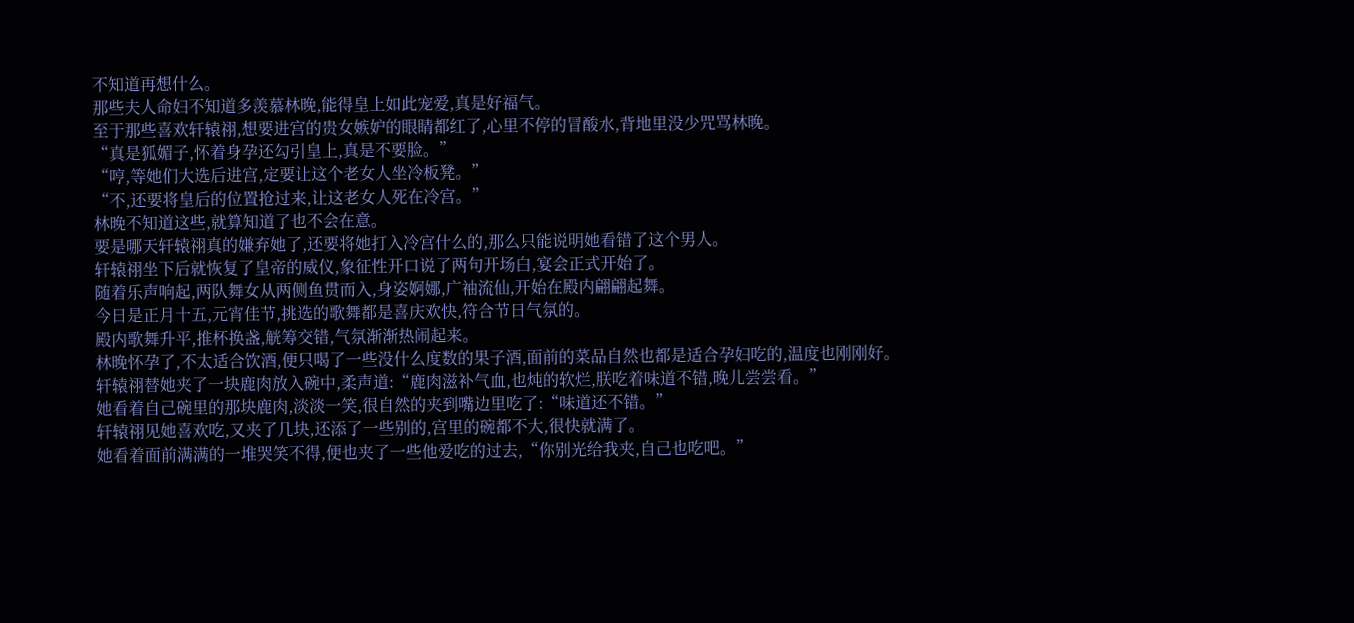不知道再想什么。
那些夫人命妇不知道多羡慕林晚,能得皇上如此宠爱,真是好福气。
至于那些喜欢轩辕祤,想要进宫的贵女嫉妒的眼睛都红了,心里不停的冒酸水,背地里没少咒骂林晚。
“真是狐媚子,怀着身孕还勾引皇上,真是不要脸。”
“哼,等她们大选后进宫,定要让这个老女人坐冷板凳。”
“不,还要将皇后的位置抢过来,让这老女人死在冷宫。”
林晚不知道这些,就算知道了也不会在意。
要是哪天轩辕祤真的嫌弃她了,还要将她打入冷宫什么的,那么只能说明她看错了这个男人。
轩辕祤坐下后就恢复了皇帝的威仪,象征性开口说了两句开场白,宴会正式开始了。
随着乐声响起,两队舞女从两侧鱼贯而入,身姿婀娜,广袖流仙,开始在殿内翩翩起舞。
今日是正月十五,元宵佳节,挑选的歌舞都是喜庆欢快,符合节日气氛的。
殿内歌舞升平,推杯换盏,觥筹交错,气氛渐渐热闹起来。
林晚怀孕了,不太适合饮酒,便只喝了一些没什么度数的果子酒,面前的菜品自然也都是适合孕妇吃的,温度也刚刚好。
轩辕祤替她夹了一块鹿肉放入碗中,柔声道:“鹿肉滋补气血,也炖的软烂,朕吃着味道不错,晚儿尝尝看。”
她看着自己碗里的那块鹿肉,淡淡一笑,很自然的夹到嘴边里吃了:“味道还不错。”
轩辕祤见她喜欢吃,又夹了几块,还添了一些别的,宫里的碗都不大,很快就满了。
她看着面前满满的一堆哭笑不得,便也夹了一些他爱吃的过去,“你别光给我夹,自己也吃吧。”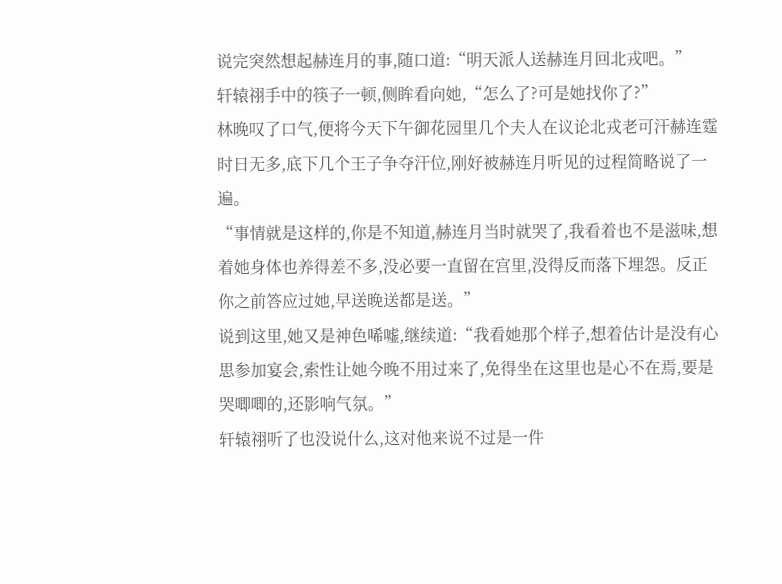说完突然想起赫连月的事,随口道:“明天派人送赫连月回北戎吧。”
轩辕祤手中的筷子一顿,侧眸看向她,“怎么了?可是她找你了?”
林晚叹了口气,便将今天下午御花园里几个夫人在议论北戎老可汗赫连霆时日无多,底下几个王子争夺汗位,刚好被赫连月听见的过程简略说了一遍。
“事情就是这样的,你是不知道,赫连月当时就哭了,我看着也不是滋味,想着她身体也养得差不多,没必要一直留在宫里,没得反而落下埋怨。反正你之前答应过她,早送晚送都是送。”
说到这里,她又是神色唏嘘,继续道:“我看她那个样子,想着估计是没有心思参加宴会,索性让她今晚不用过来了,免得坐在这里也是心不在焉,要是哭唧唧的,还影响气氛。”
轩辕祤听了也没说什么,这对他来说不过是一件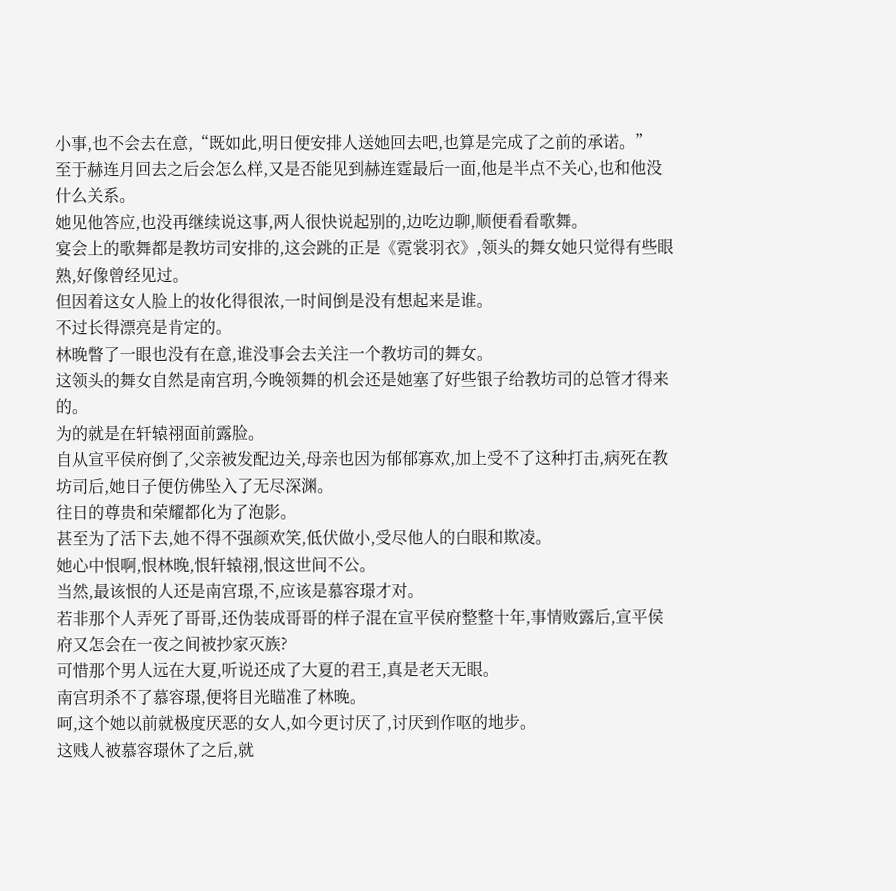小事,也不会去在意,“既如此,明日便安排人送她回去吧,也算是完成了之前的承诺。”
至于赫连月回去之后会怎么样,又是否能见到赫连霆最后一面,他是半点不关心,也和他没什么关系。
她见他答应,也没再继续说这事,两人很快说起别的,边吃边聊,顺便看看歌舞。
宴会上的歌舞都是教坊司安排的,这会跳的正是《霓裳羽衣》,领头的舞女她只觉得有些眼熟,好像曾经见过。
但因着这女人脸上的妆化得很浓,一时间倒是没有想起来是谁。
不过长得漂亮是肯定的。
林晚瞥了一眼也没有在意,谁没事会去关注一个教坊司的舞女。
这领头的舞女自然是南宫玥,今晚领舞的机会还是她塞了好些银子给教坊司的总管才得来的。
为的就是在轩辕祤面前露脸。
自从宣平侯府倒了,父亲被发配边关,母亲也因为郁郁寡欢,加上受不了这种打击,病死在教坊司后,她日子便仿佛坠入了无尽深渊。
往日的尊贵和荣耀都化为了泡影。
甚至为了活下去,她不得不强颜欢笑,低伏做小,受尽他人的白眼和欺凌。
她心中恨啊,恨林晚,恨轩辕祤,恨这世间不公。
当然,最该恨的人还是南宫璟,不,应该是慕容璟才对。
若非那个人弄死了哥哥,还伪装成哥哥的样子混在宣平侯府整整十年,事情败露后,宣平侯府又怎会在一夜之间被抄家灭族?
可惜那个男人远在大夏,听说还成了大夏的君王,真是老天无眼。
南宫玥杀不了慕容璟,便将目光瞄准了林晚。
呵,这个她以前就极度厌恶的女人,如今更讨厌了,讨厌到作呕的地步。
这贱人被慕容璟休了之后,就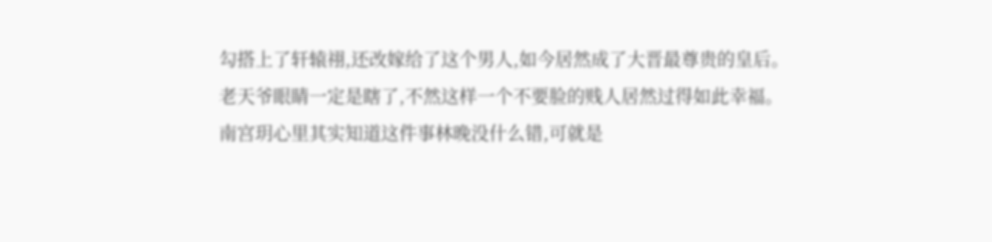勾搭上了轩辕祤,还改嫁给了这个男人,如今居然成了大晋最尊贵的皇后。
老天爷眼睛一定是瞎了,不然这样一个不要脸的贱人居然过得如此幸福。
南宫玥心里其实知道这件事林晚没什么错,可就是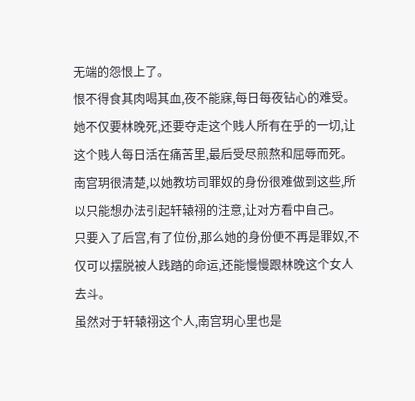无端的怨恨上了。
恨不得食其肉喝其血,夜不能寐,每日每夜钻心的难受。
她不仅要林晚死,还要夺走这个贱人所有在乎的一切,让这个贱人每日活在痛苦里,最后受尽煎熬和屈辱而死。
南宫玥很清楚,以她教坊司罪奴的身份很难做到这些,所以只能想办法引起轩辕祤的注意,让对方看中自己。
只要入了后宫,有了位份,那么她的身份便不再是罪奴,不仅可以摆脱被人践踏的命运,还能慢慢跟林晚这个女人去斗。
虽然对于轩辕祤这个人,南宫玥心里也是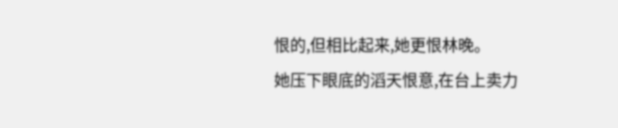恨的,但相比起来,她更恨林晚。
她压下眼底的滔天恨意,在台上卖力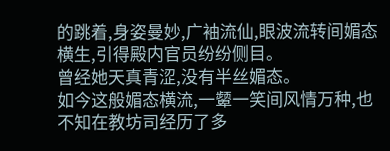的跳着,身姿曼妙,广袖流仙,眼波流转间媚态横生,引得殿内官员纷纷侧目。
曾经她天真青涩,没有半丝媚态。
如今这般媚态横流,一颦一笑间风情万种,也不知在教坊司经历了多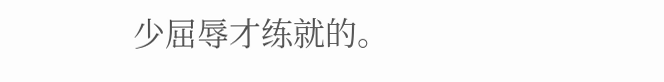少屈辱才练就的。